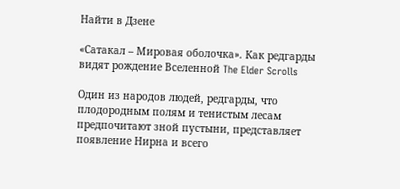Найти в Дзене

«Сатакал – Мировая оболочка». Как редгарды видят рождение Вселенной The Elder Scrolls

Один из народов людей, редгарды, что плодородным полям и тенистым лесам предпочитают зной пустыни, представляет появление Нирна и всего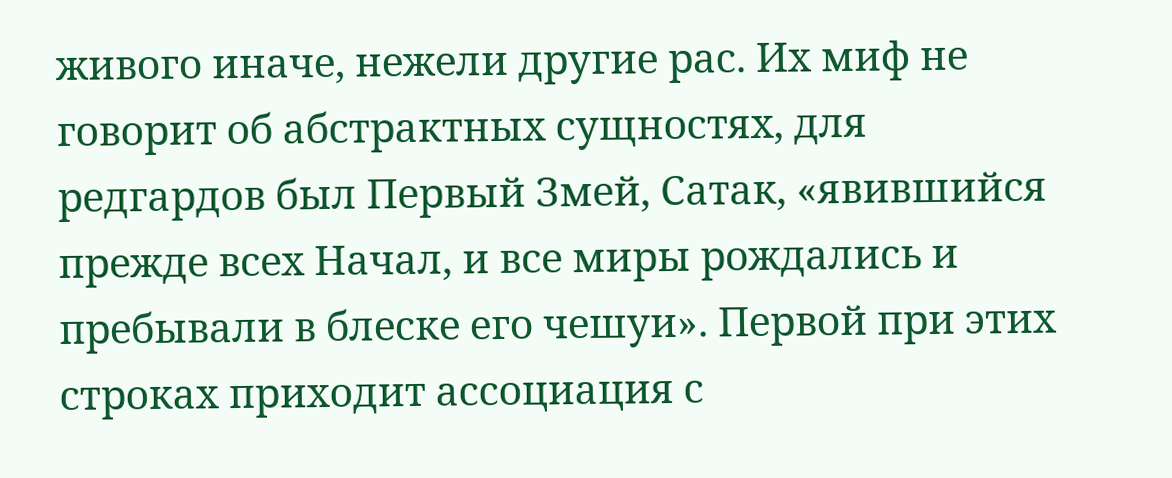живого иначе, нежели другие рас. Их миф не говорит об абстрактных сущностях, для редгардов был Первый Змей, Сатак, «явившийся прежде всех Начал, и все миры рождались и пребывали в блеске его чешуи». Первой при этих строках приходит ассоциация с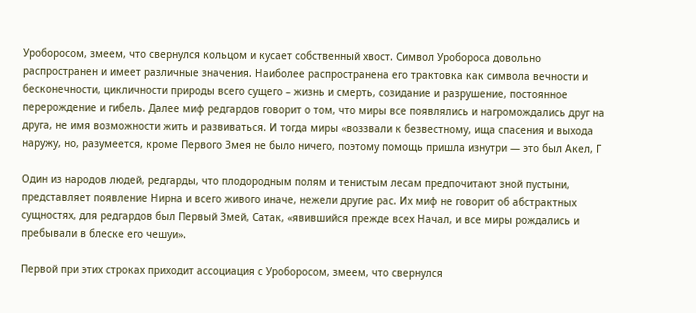Уроборосом, змеем, что свернулся кольцом и кусает собственный хвост. Символ Уробороса довольно распространен и имеет различные значения. Наиболее распространена его трактовка как символа вечности и бесконечности, цикличности природы всего сущего – жизнь и смерть, созидание и разрушение, постоянное перерождение и гибель. Далее миф редгардов говорит о том, что миры все появлялись и нагромождались друг на друга, не имя возможности жить и развиваться. И тогда миры «воззвали к безвестному, ища спасения и выхода наружу, но, разумеется, кроме Первого Змея не было ничего, поэтому помощь пришла изнутри — это был Акел, Г

Один из народов людей, редгарды, что плодородным полям и тенистым лесам предпочитают зной пустыни, представляет появление Нирна и всего живого иначе, нежели другие рас. Их миф не говорит об абстрактных сущностях, для редгардов был Первый Змей, Сатак, «явившийся прежде всех Начал, и все миры рождались и пребывали в блеске его чешуи».

Первой при этих строках приходит ассоциация с Уроборосом, змеем, что свернулся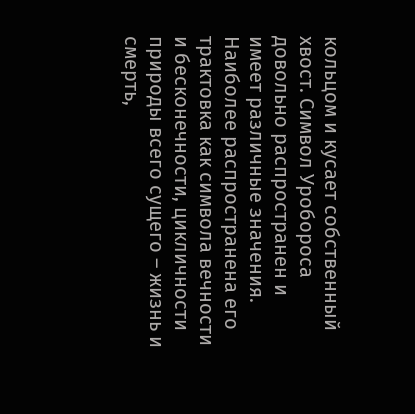кольцом и кусает собственный хвост. Символ Уробороса довольно распространен и имеет различные значения. Наиболее распространена его трактовка как символа вечности и бесконечности, цикличности природы всего сущего – жизнь и смерть,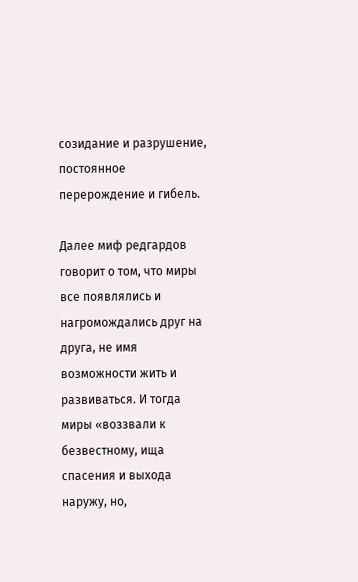созидание и разрушение, постоянное перерождение и гибель.

Далее миф редгардов говорит о том, что миры все появлялись и нагромождались друг на друга, не имя возможности жить и развиваться. И тогда миры «воззвали к безвестному, ища спасения и выхода наружу, но,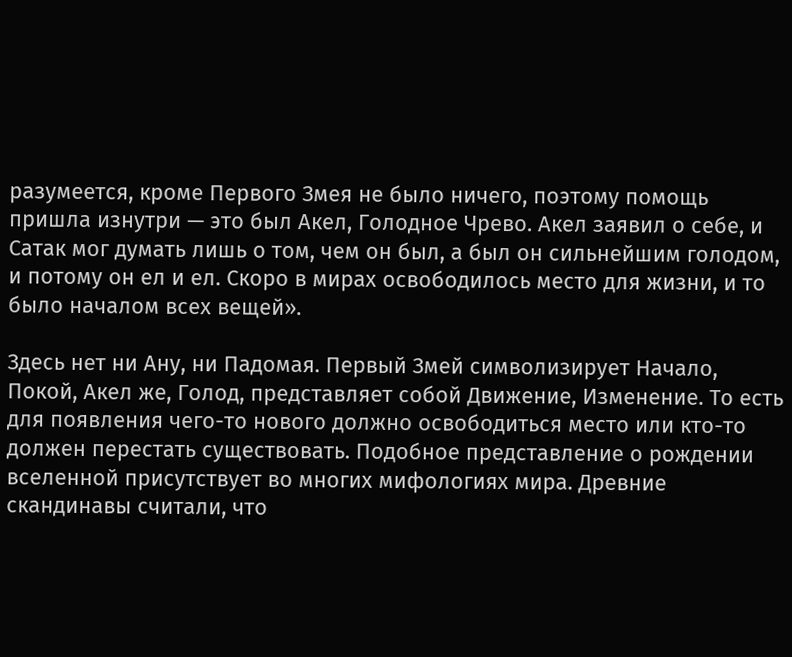разумеется, кроме Первого Змея не было ничего, поэтому помощь пришла изнутри — это был Акел, Голодное Чрево. Акел заявил о себе, и Сатак мог думать лишь о том, чем он был, а был он сильнейшим голодом, и потому он ел и ел. Скоро в мирах освободилось место для жизни, и то было началом всех вещей».

Здесь нет ни Ану, ни Падомая. Первый Змей символизирует Начало, Покой, Акел же, Голод, представляет собой Движение, Изменение. То есть для появления чего-то нового должно освободиться место или кто-то должен перестать существовать. Подобное представление о рождении вселенной присутствует во многих мифологиях мира. Древние скандинавы считали, что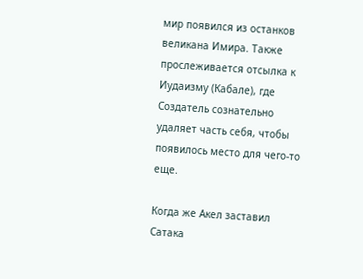мир появился из останков великана Имира. Также прослеживается отсылка к Иудаизму (Кабале), где Создатель сознательно удаляет часть себя, чтобы появилось место для чего-то еще.

Когда же Акел заставил Сатака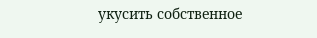укусить собственное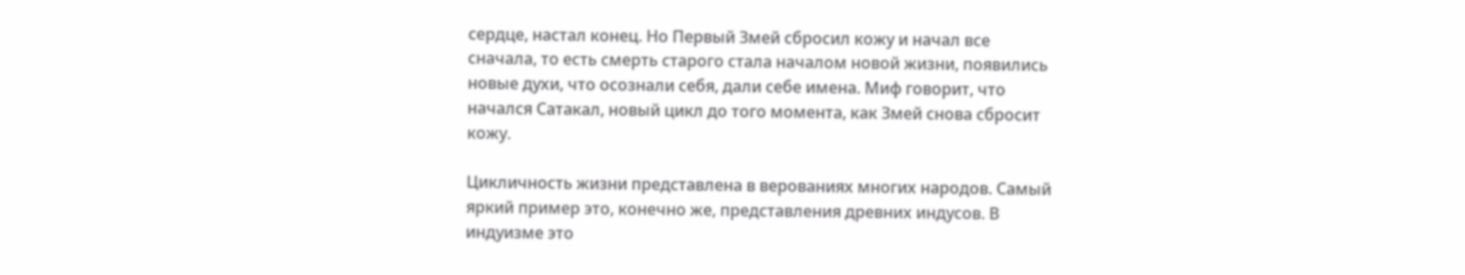сердце, настал конец. Но Первый Змей сбросил кожу и начал все сначала, то есть смерть старого стала началом новой жизни, появились новые духи, что осознали себя, дали себе имена. Миф говорит, что начался Сатакал, новый цикл до того момента, как Змей снова сбросит кожу.

Цикличность жизни представлена в верованиях многих народов. Самый яркий пример это, конечно же, представления древних индусов. В индуизме это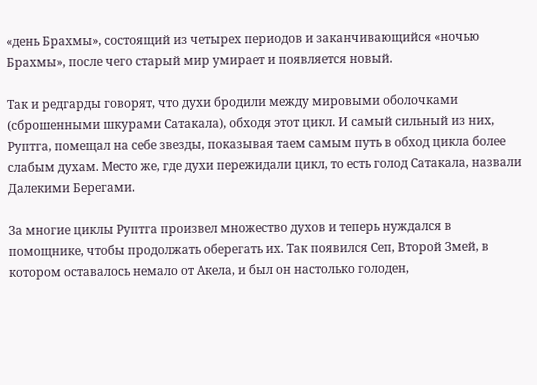«день Брахмы», состоящий из четырех периодов и заканчивающийся «ночью Брахмы», после чего старый мир умирает и появляется новый.

Так и редгарды говорят, что духи бродили между мировыми оболочками (сброшенными шкурами Сатакала), обходя этот цикл. И самый сильный из них, Руптга, помещал на себе звезды, показывая таем самым путь в обход цикла более слабым духам. Место же, где духи пережидали цикл, то есть голод Сатакала, назвали Далекими Берегами.

За многие циклы Руптга произвел множество духов и теперь нуждался в помощнике, чтобы продолжать оберегать их. Так появился Сеп, Второй Змей, в котором оставалось немало от Акела, и был он настолько голоден,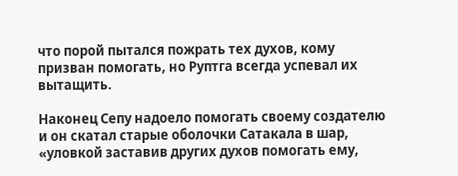что порой пытался пожрать тех духов, кому призван помогать, но Руптга всегда успевал их вытащить.

Наконец Сепу надоело помогать своему создателю и он скатал старые оболочки Сатакала в шар, «уловкой заставив других духов помогать ему,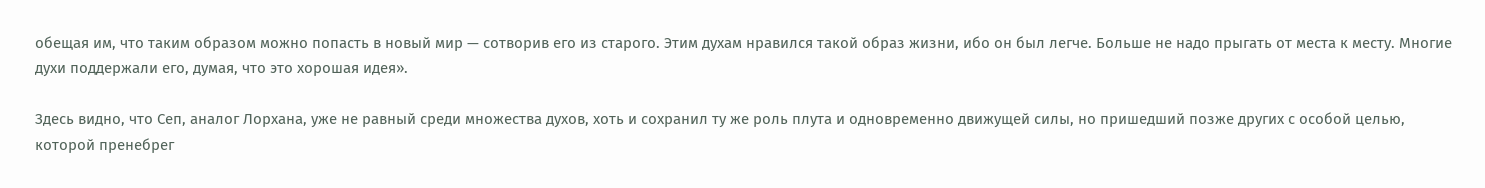обещая им, что таким образом можно попасть в новый мир — сотворив его из старого. Этим духам нравился такой образ жизни, ибо он был легче. Больше не надо прыгать от места к месту. Многие духи поддержали его, думая, что это хорошая идея».

Здесь видно, что Сеп, аналог Лорхана, уже не равный среди множества духов, хоть и сохранил ту же роль плута и одновременно движущей силы, но пришедший позже других с особой целью, которой пренебрег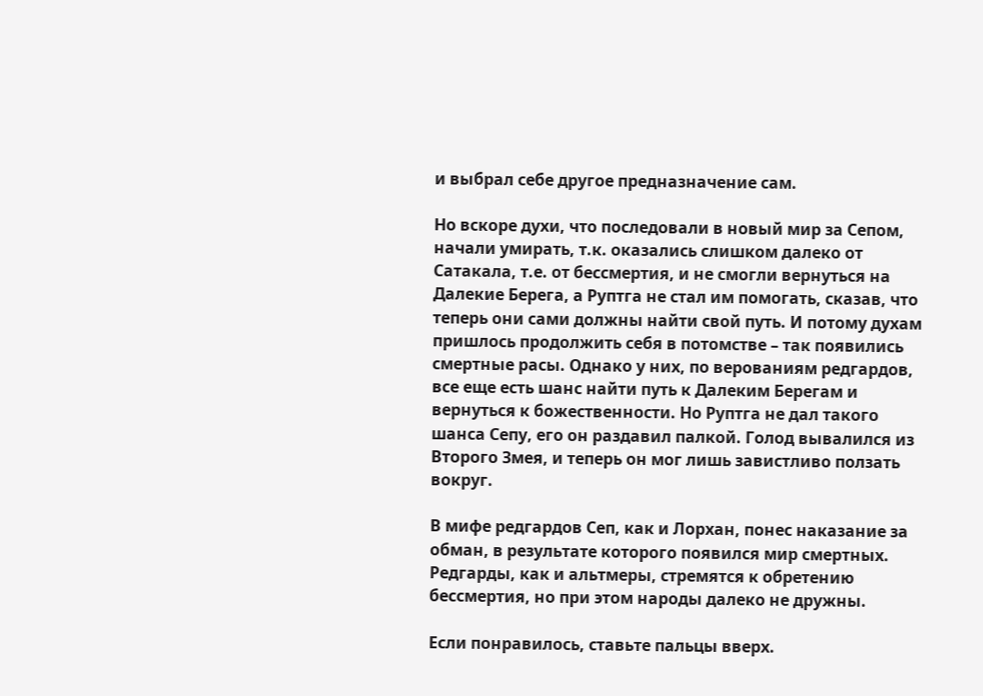и выбрал себе другое предназначение сам.

Но вскоре духи, что последовали в новый мир за Сепом, начали умирать, т.к. оказались слишком далеко от Сатакала, т.е. от бессмертия, и не смогли вернуться на Далекие Берега, а Руптга не стал им помогать, сказав, что теперь они сами должны найти свой путь. И потому духам пришлось продолжить себя в потомстве – так появились смертные расы. Однако у них, по верованиям редгардов, все еще есть шанс найти путь к Далеким Берегам и вернуться к божественности. Но Руптга не дал такого шанса Сепу, его он раздавил палкой. Голод вывалился из Второго Змея, и теперь он мог лишь завистливо ползать вокруг.

В мифе редгардов Сеп, как и Лорхан, понес наказание за обман, в результате которого появился мир смертных. Редгарды, как и альтмеры, стремятся к обретению бессмертия, но при этом народы далеко не дружны.

Если понравилось, ставьте пальцы вверх.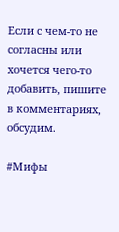Если с чем-то не согласны или хочется чего-то добавить, пишите в комментариях, обсудим.

#Мифы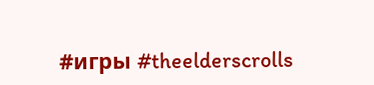#игры #theelderscrolls